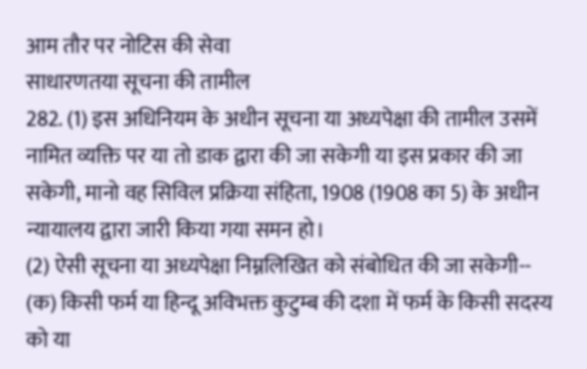आम तौर पर नोटिस की सेवा
साधारणतया सूचना की तामील
282. (1) इस अधिनियम के अधीन सूचना या अध्यपेक्षा की तामील उसमें नामित व्यक्ति पर या तो डाक द्वारा की जा सकेगी या इस प्रकार की जा सकेगी, मानो वह सिविल प्रक्रिया संहिता, 1908 (1908 का 5) के अधीन न्यायालय द्वारा जारी किया गया समन हो।
(2) ऐसी सूचना या अध्यपेक्षा निम्नलिखित को संबोधित की जा सकेगी--
(क) किसी फर्म या हिन्दू अविभक्त कुटुम्ब की दशा में फर्म के किसी सदस्य को या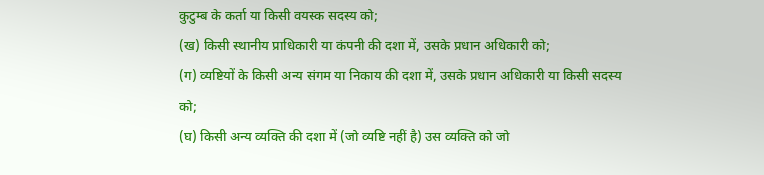कुटुम्ब के कर्ता या किसी वयस्क सदस्य को;
(ख) किसी स्थानीय प्राधिकारी या कंपनी की दशा में, उसके प्रधान अधिकारी को;
(ग) व्यष्टियों के किसी अन्य संगम या निकाय की दशा में, उसके प्रधान अधिकारी या किसी सदस्य को;
(घ) किसी अन्य व्यक्ति की दशा में (जो व्यष्टि नहीं है) उस व्यक्ति को जो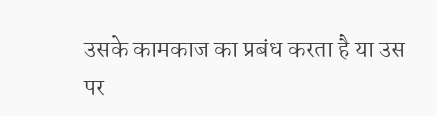उसके कामकाज का प्रबंध करता है या उस पर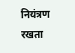नियंत्रण रखता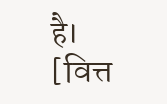है।
[वित्त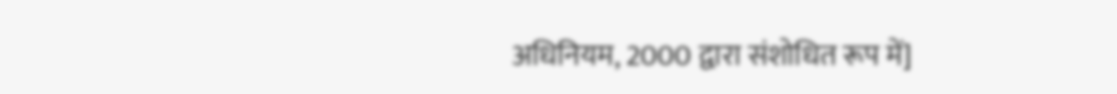अधिनियम, 2000 द्वारा संशोधित रूप में]